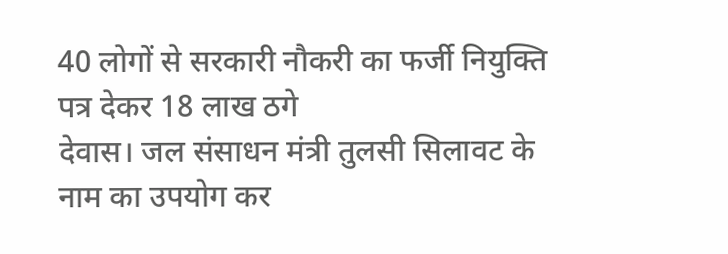40 लोगों से सरकारी नौकरी का फर्जी नियुक्ति पत्र देकर 18 लाख ठगे
देवास। जल संसाधन मंत्री तुलसी सिलावट के नाम का उपयोग कर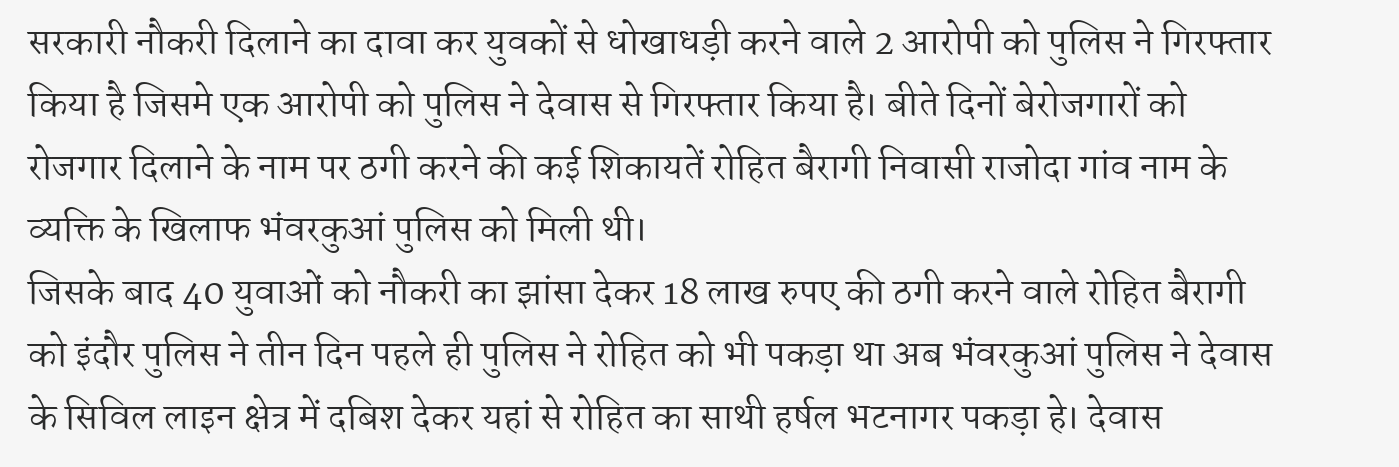सरकारी नौकरी दिलाने का दावा कर युवकों से धोखाधड़ी करने वाले 2 आरोपी को पुलिस ने गिरफ्तार किया है जिसमे एक आरोपी को पुलिस ने देवास से गिरफ्तार किया है। बीते दिनों बेरोजगारों को रोजगार दिलाने के नाम पर ठगी करने की कई शिकायतें रोहित बैरागी निवासी राजोदा गांव नाम के व्यक्ति के खिलाफ भंवरकुआं पुलिस को मिली थी।
जिसके बाद 40 युवाओं को नौकरी का झांसा देकर 18 लाख रुपए की ठगी करने वाले रोहित बैरागी को इंदौर पुलिस ने तीन दिन पहले ही पुलिस ने रोहित को भी पकड़ा था अब भंवरकुआं पुलिस ने देवास के सिविल लाइन क्षेत्र में दबिश देकर यहां से रोहित का साथी हर्षल भटनागर पकड़ा हे। देवास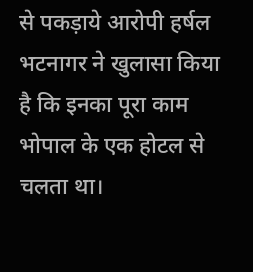से पकड़ाये आरोपी हर्षल भटनागर ने खुलासा किया है कि इनका पूरा काम भोपाल के एक होटल से चलता था।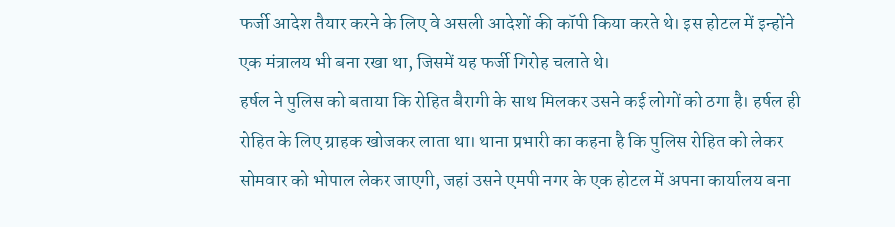फर्जी आदेश तैयार करने के लिए वे असली आदेशों की कॉपी किया करते थे। इस होटल में इन्होंने एक मंत्रालय भी बना रखा था, जिसमें यह फर्जी गिरोह चलाते थे।
हर्षल ने पुलिस को बताया कि रोहित बैरागी के साथ मिलकर उसने कई लोगों को ठगा है। हर्षल ही रोहित के लिए ग्राहक खोजकर लाता था। थाना प्रभारी का कहना है कि पुलिस रोहित को लेकर सोमवार को भोपाल लेकर जाएगी, जहां उसने एमपी नगर के एक होटल में अपना कार्यालय बना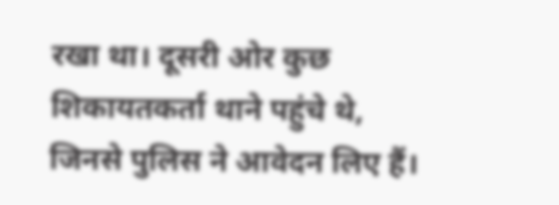रखा था। दूसरी ओर कुछ शिकायतकर्ता थाने पहुंचे थे, जिनसे पुलिस ने आवेदन लिए हैं।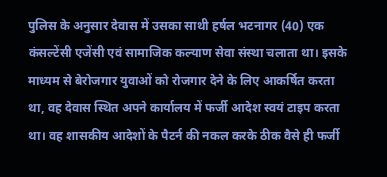पुलिस के अनुसार देवास में उसका साथी हर्षल भटनागर (40) एक कंसल्टेंसी एजेंसी एवं सामाजिक कल्याण सेवा संस्था चलाता था। इसके माध्यम से बेरोजगार युवाओं को रोजगार देने के लिए आकर्षित करता था, वह देवास स्थित अपने कार्यालय में फर्जी आदेश स्वयं टाइप करता था। वह शासकीय आदेशों के पैटर्न की नकल करके ठीक वैसे ही फर्जी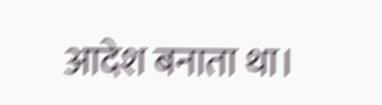आदेश बनाता था।